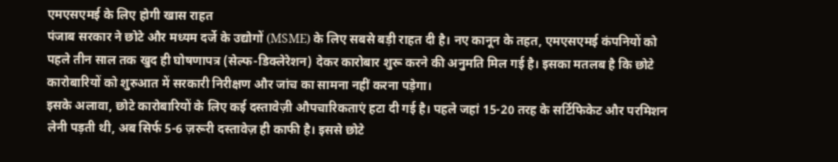एमएसएमई के लिए होगी खास राहत
पंजाब सरकार ने छोटे और मध्यम दर्जे के उद्योगों (MSME) के लिए सबसे बड़ी राहत दी है। नए कानून के तहत, एमएसएमई कंपनियों को पहले तीन साल तक खुद ही घोषणापत्र (सेल्फ-डिक्लेरेशन) देकर कारोबार शुरू करने की अनुमति मिल गई है। इसका मतलब है कि छोटे कारोबारियों को शुरुआत में सरकारी निरीक्षण और जांच का सामना नहीं करना पड़ेगा।
इसके अलावा, छोटे कारोबारियों के लिए कई दस्तावेज़ी औपचारिकताएं हटा दी गई है। पहले जहां 15-20 तरह के सर्टिफिकेट और परमिशन लेनी पड़ती थी, अब सिर्फ 5-6 ज़रूरी दस्तावेज़ ही काफी है। इससे छोटे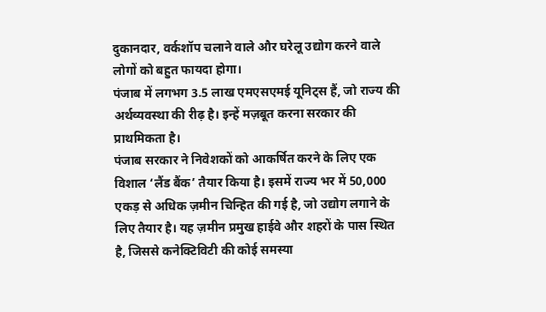दुकानदार, वर्कशॉप चलाने वाले और घरेलू उद्योग करने वाले लोगों को बहुत फायदा होगा।
पंजाब में लगभग 3.5 लाख एमएसएमई यूनिट्स हैं, जो राज्य की अर्थव्यवस्था की रीढ़ है। इन्हें मज़बूत करना सरकार की प्राथमिकता है।
पंजाब सरकार ने निवेशकों को आकर्षित करने के लिए एक विशाल ‘लैंड बैंक’ तैयार किया है। इसमें राज्य भर में 50,000 एकड़ से अधिक ज़मीन चिन्हित की गई है, जो उद्योग लगाने के लिए तैयार है। यह ज़मीन प्रमुख हाईवे और शहरों के पास स्थित है, जिससे कनेक्टिविटी की कोई समस्या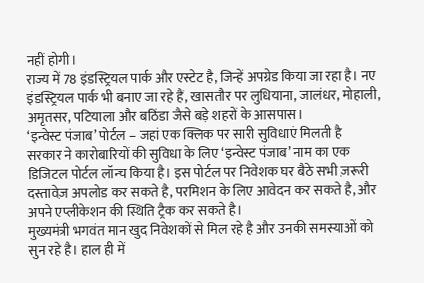नहीं होगी।
राज्य में 78 इंडस्ट्रियल पार्क और एस्टेट है, जिन्हें अपग्रेड किया जा रहा है। नए इंडस्ट्रियल पार्क भी बनाए जा रहे हैं, खासतौर पर लुधियाना, जालंधर, मोहाली, अमृतसर, पटियाला और बठिंडा जैसे बड़े शहरों के आसपास।
‘इन्वेस्ट पंजाब’ पोर्टल – जहां एक क्लिक पर सारी सुविधाएं मिलती है
सरकार ने कारोबारियों की सुविधा के लिए ‘इन्वेस्ट पंजाब’ नाम का एक डिजिटल पोर्टल लॉन्च किया है। इस पोर्टल पर निवेशक घर बैठे सभी ज़रूरी दस्तावेज़ अपलोड कर सकते है, परमिशन के लिए आवेदन कर सकते है, और अपने एप्लीकेशन की स्थिति ट्रैक कर सकते है।
मुख्यमंत्री भगवंत मान खुद निवेशकों से मिल रहे है और उनकी समस्याओं को सुन रहे है। हाल ही में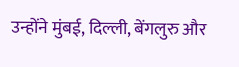उन्होंने मुंबई, दिल्ली, बेंगलुरु और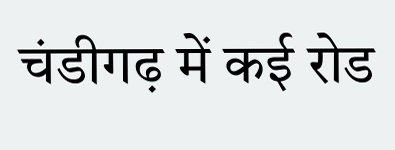चंडीगढ़ में कई रोड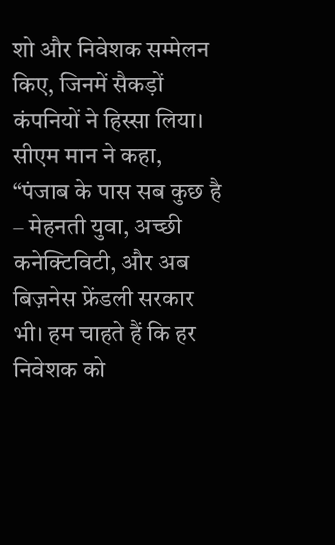शो और निवेशक सम्मेलन किए, जिनमें सैकड़ों कंपनियों ने हिस्सा लिया। सीएम मान ने कहा, “पंजाब के पास सब कुछ है – मेहनती युवा, अच्छी कनेक्टिविटी, और अब बिज़नेस फ्रेंडली सरकार भी। हम चाहते हैं कि हर निवेशक को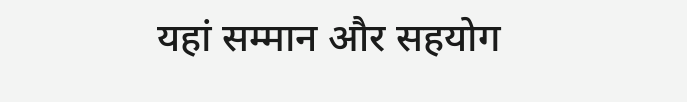यहां सम्मान और सहयोग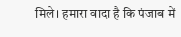मिले। हमारा वादा है कि पंजाब में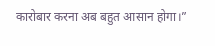कारोबार करना अब बहुत आसान होगा।”